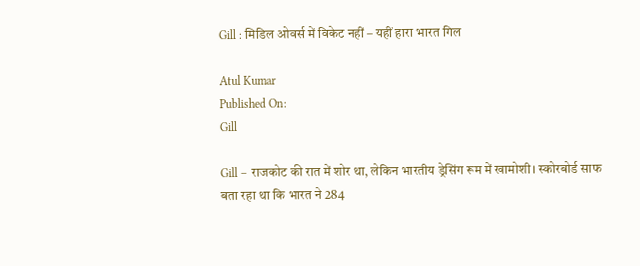Gill : मिडिल ओवर्स में विकेट नहीं – यहीं हारा भारत गिल

Atul Kumar
Published On:
Gill

Gill – राजकोट की रात में शोर था, लेकिन भारतीय ड्रेसिंग रूम में खामोशी। स्कोरबोर्ड साफ बता रहा था कि भारत ने 284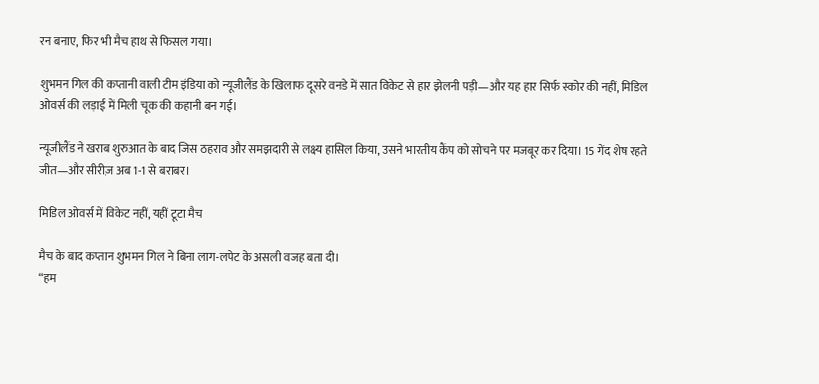रन बनाए, फिर भी मैच हाथ से फिसल गया।

शुभमन गिल की कप्तानी वाली टीम इंडिया को न्यूजीलैंड के खिलाफ दूसरे वनडे में सात विकेट से हार झेलनी पड़ी—और यह हार सिर्फ स्कोर की नहीं, मिडिल ओवर्स की लड़ाई में मिली चूक की कहानी बन गई।

न्यूजीलैंड ने खराब शुरुआत के बाद जिस ठहराव और समझदारी से लक्ष्य हासिल किया, उसने भारतीय कैंप को सोचने पर मजबूर कर दिया। 15 गेंद शेष रहते जीत—और सीरीज़ अब 1-1 से बराबर।

मिडिल ओवर्स में विकेट नहीं, यहीं टूटा मैच

मैच के बाद कप्तान शुभमन गिल ने बिना लाग-लपेट के असली वजह बता दी।
“हम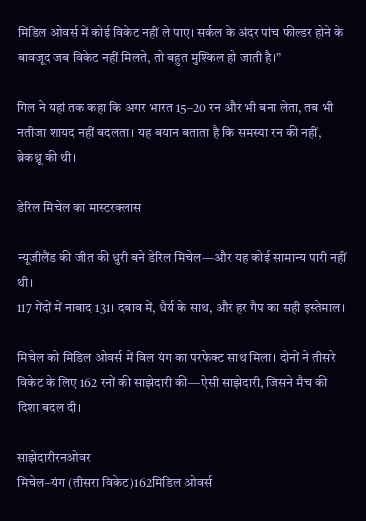मिडिल ओवर्स में कोई विकेट नहीं ले पाए। सर्कल के अंदर पांच फील्डर होने के बावजूद जब विकेट नहीं मिलते, तो बहुत मुश्किल हो जाती है।”

गिल ने यहां तक कहा कि अगर भारत 15–20 रन और भी बना लेता, तब भी नतीजा शायद नहीं बदलता। यह बयान बताता है कि समस्या रन की नहीं, ब्रेकथ्रू की थी।

डेरिल मिचेल का मास्टरक्लास

न्यूजीलैंड की जीत की धुरी बने डेरिल मिचेल—और यह कोई सामान्य पारी नहीं थी।
117 गेंदों में नाबाद 131। दबाव में, धैर्य के साथ, और हर गैप का सही इस्तेमाल।

मिचेल को मिडिल ओवर्स में विल यंग का परफेक्ट साथ मिला। दोनों ने तीसरे विकेट के लिए 162 रनों की साझेदारी की—ऐसी साझेदारी, जिसने मैच की दिशा बदल दी।

साझेदारीरनओवर
मिचेल–यंग (तीसरा विकेट)162मिडिल ओवर्स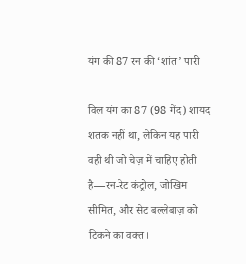यंग की 87 रन की ‘शांत’ पारी

विल यंग का 87 (98 गेंद) शायद शतक नहीं था, लेकिन यह पारी वही थी जो चेज़ में चाहिए होती है—रन-रेट कंट्रोल, जोखिम सीमित, और सेट बल्लेबाज़ को टिकने का वक्त।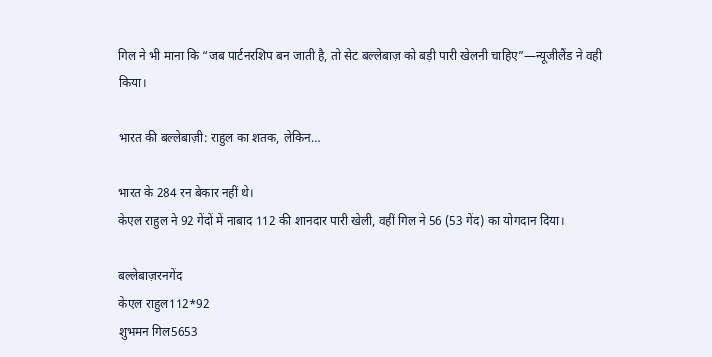गिल ने भी माना कि “जब पार्टनरशिप बन जाती है, तो सेट बल्लेबाज़ को बड़ी पारी खेलनी चाहिए”—न्यूजीलैंड ने वही किया।

भारत की बल्लेबाज़ी: राहुल का शतक, लेकिन…

भारत के 284 रन बेकार नहीं थे।
केएल राहुल ने 92 गेंदों में नाबाद 112 की शानदार पारी खेली, वहीं गिल ने 56 (53 गेंद) का योगदान दिया।

बल्लेबाज़रनगेंद
केएल राहुल112*92
शुभमन गिल5653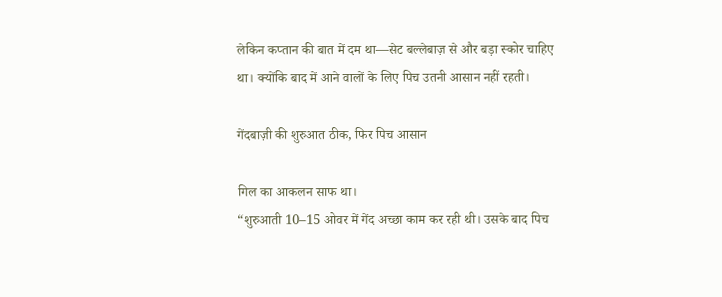लेकिन कप्तान की बात में दम था—सेट बल्लेबाज़ से और बड़ा स्कोर चाहिए था। क्योंकि बाद में आने वालों के लिए पिच उतनी आसान नहीं रहती।

गेंदबाज़ी की शुरुआत ठीक, फिर पिच आसान

गिल का आकलन साफ था।
“शुरुआती 10–15 ओवर में गेंद अच्छा काम कर रही थी। उसके बाद पिच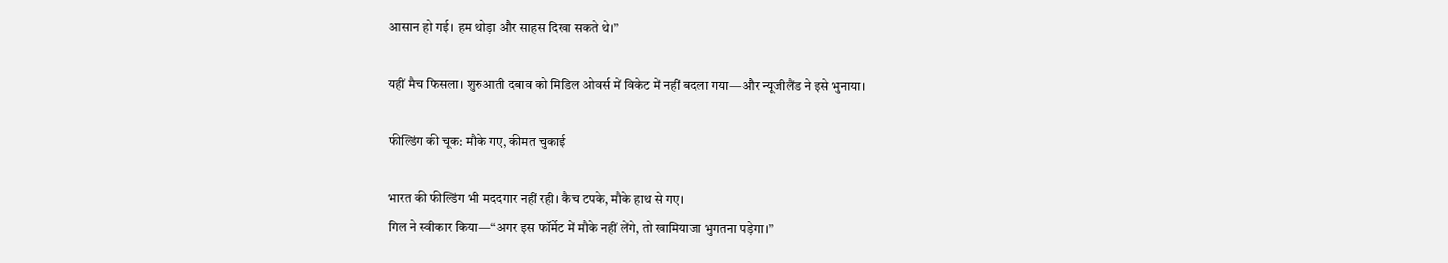आसान हो गई। हम थोड़ा और साहस दिखा सकते थे।”

यहीं मैच फिसला। शुरुआती दबाव को मिडिल ओवर्स में विकेट में नहीं बदला गया—और न्यूजीलैंड ने इसे भुनाया।

फील्डिंग की चूक: मौके गए, कीमत चुकाई

भारत की फील्डिंग भी मददगार नहीं रही। कैच टपके, मौके हाथ से गए।
गिल ने स्वीकार किया—“अगर इस फॉर्मेट में मौके नहीं लेंगे, तो खामियाजा भुगतना पड़ेगा।”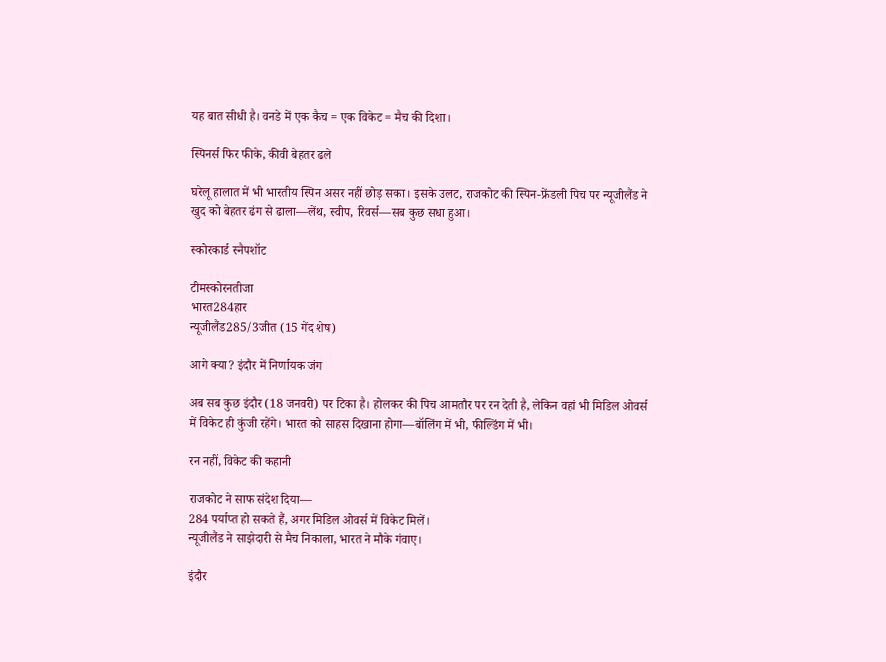यह बात सीधी है। वनडे में एक कैच = एक विकेट = मैच की दिशा।

स्पिनर्स फिर फीके, कीवी बेहतर ढले

घरेलू हालात में भी भारतीय स्पिन असर नहीं छोड़ सका। इसके उलट, राजकोट की स्पिन-फ्रेंडली पिच पर न्यूजीलैंड ने खुद को बेहतर ढंग से ढाला—लेंथ, स्वीप, रिवर्स—सब कुछ सधा हुआ।

स्कोरकार्ड स्नैपशॉट

टीमस्कोरनतीजा
भारत284हार
न्यूजीलैंड285/3जीत (15 गेंद शेष)

आगे क्या? इंदौर में निर्णायक जंग

अब सब कुछ इंदौर (18 जनवरी) पर टिका है। होलकर की पिच आमतौर पर रन देती है, लेकिन वहां भी मिडिल ओवर्स में विकेट ही कुंजी रहेंगे। भारत को साहस दिखाना होगा—बॉलिंग में भी, फील्डिंग में भी।

रन नहीं, विकेट की कहानी

राजकोट ने साफ संदेश दिया—
284 पर्याप्त हो सकते हैं, अगर मिडिल ओवर्स में विकेट मिलें।
न्यूजीलैंड ने साझेदारी से मैच निकाला, भारत ने मौके गंवाए।

इंदौर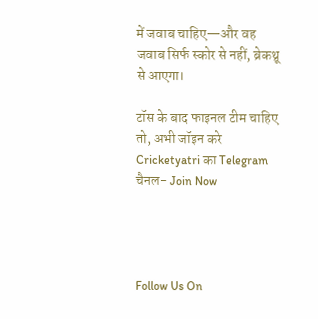में जवाब चाहिए—और वह जवाब सिर्फ स्कोर से नहीं, ब्रेकथ्रू से आएगा।

टॉस के बाद फाइनल टीम चाहिए तो, अभी जॉइन करे Cricketyatri का Telegram चैनल- Join Now




Follow Us On